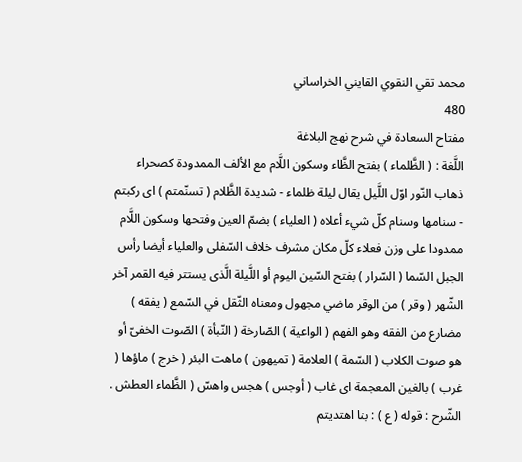محمد تقي النقوي القايني الخراساني
480
مفتاح السعادة في شرح نهج البلاغة
اللَّغة : ( الظَّلماء ) بفتح الظَّاء وسكون اللَّام مع الألف الممدودة كصحراء ذهاب النّور اوّل اللَّيل يقال ليلة ظلماء - شديدة الظَّلام ( تسنّمتم ) اى ركبتم - سنامها وسنام كلّ شيء أعلاه ( العلياء ) بضمّ العين وفتحها وسكون اللَّام ممدودا على وزن فعلاء كلّ مكان مشرف خلاف السّفلى والعلياء أيضا رأس الجبل السّما ( السّرار ) بفتح السّين اليوم أو اللَّيلة الَّذى يستتر فيه القمر آخر الشّهر ( وقر ) من الوقر ماضي مجهول ومعناه الثّقل في السّمع ( يفقه ) مضارع من الفقه وهو الفهم ( الواعية ) الصّارخة ( النّبأة ) الصّوت الخفىّ أو هو صوت الكلاب ( السّمة ) العلامة ( تميهون ) ماهت البئر ( خرج ) ماؤها ( غرب ) بالغين المعجمة اى غاب ( أوجس ) هجس واهسّ ( الظَّماء العطش . الشّرح : قوله ( ع ) : بنا اهتديتم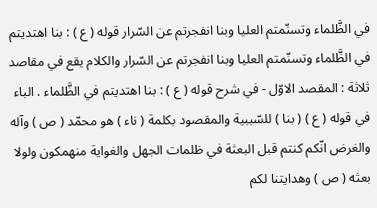في الظَّلماء وتسنّمتم العليا وبنا انفجرتم عن السّرار قوله ( ع ) : بنا اهتديتم في الظَّلماء وتسنّمتم العليا وبنا انفجرتم عن السّرار والكلام يقع في مقاصد ثلاثة : المقصد الاوّل - في شرح قوله ( ع ) : بنا اهتديتم في الظَّلماء . الباء في قوله ( ع ) ( بنا ) للسّببية والمقصود بكلمة ( ناء ) هو محمّد ( ص ) وآله والغرض انّكم كنتم قبل البعثة في ظلمات الجهل والغواية منهمكون ولولا بعثه ( ص ) وهدايتنا لكم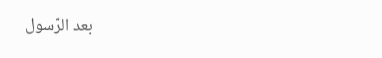بعد الرّسول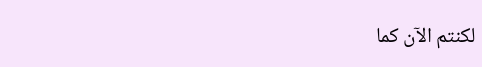لكنتم الآن كما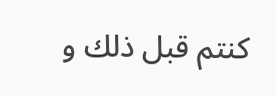كنتم قبل ذلك و